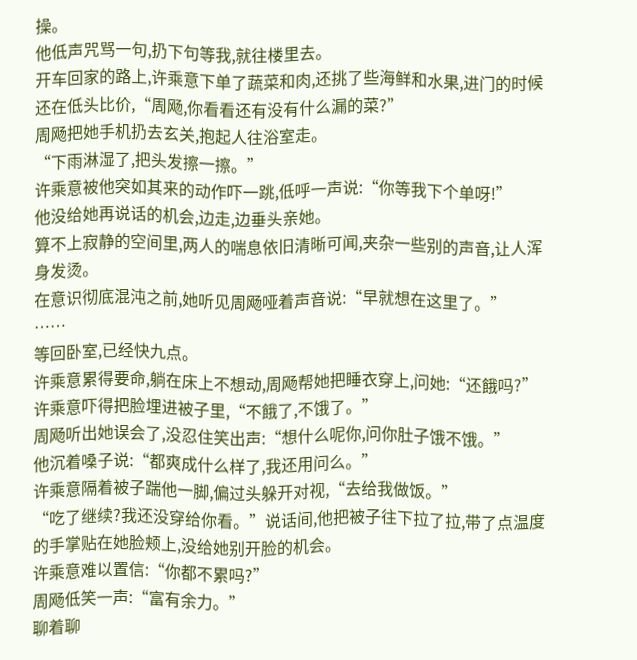操。
他低声咒骂一句,扔下句等我,就往楼里去。
开车回家的路上,许乘意下单了蔬菜和肉,还挑了些海鲜和水果,进门的时候还在低头比价,“周飏,你看看还有没有什么漏的菜?”
周飏把她手机扔去玄关,抱起人往浴室走。
“下雨淋湿了,把头发擦一擦。”
许乘意被他突如其来的动作吓一跳,低呼一声说:“你等我下个单呀!”
他没给她再说话的机会,边走,边垂头亲她。
算不上寂静的空间里,两人的喘息依旧清晰可闻,夹杂一些别的声音,让人浑身发烫。
在意识彻底混沌之前,她听见周飏哑着声音说:“早就想在这里了。”
……
等回卧室,已经快九点。
许乘意累得要命,躺在床上不想动,周飏帮她把睡衣穿上,问她:“还餓吗?”
许乘意吓得把脸埋进被子里,“不餓了,不饿了。”
周飏听出她误会了,没忍住笑出声:“想什么呢你,问你肚子饿不饿。”
他沉着嗓子说:“都爽成什么样了,我还用问么。”
许乘意隔着被子踹他一脚,偏过头躲开对视,“去给我做饭。”
“吃了继续?我还没穿给你看。”说话间,他把被子往下拉了拉,带了点温度的手掌贴在她脸颊上,没给她别开脸的机会。
许乘意难以置信:“你都不累吗?”
周飏低笑一声:“富有余力。”
聊着聊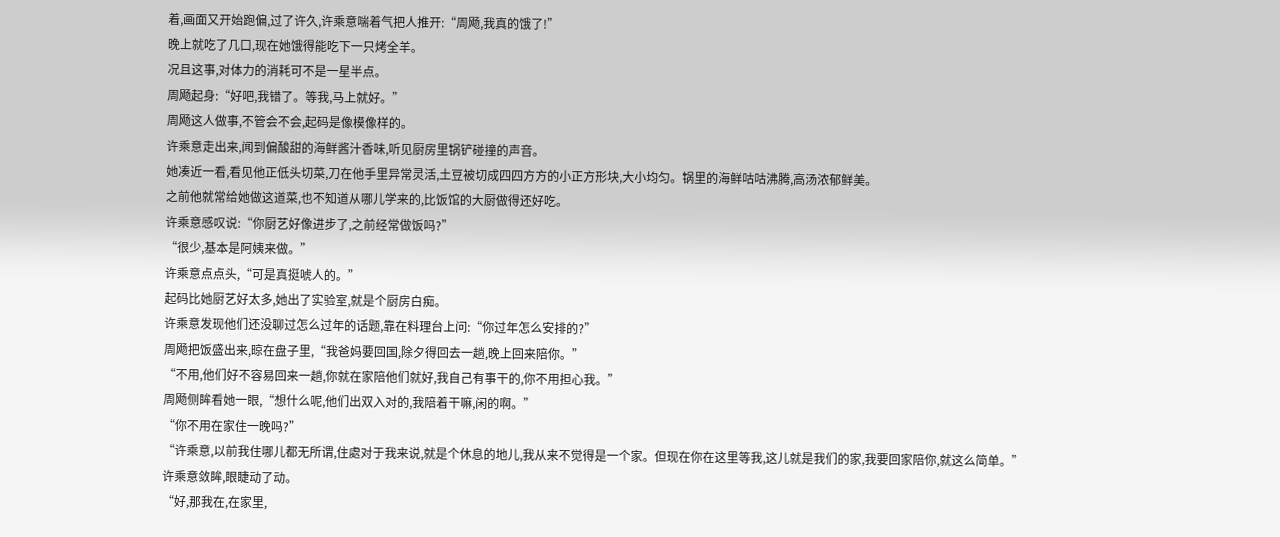着,画面又开始跑偏,过了许久,许乘意喘着气把人推开:“周飏,我真的饿了!”
晚上就吃了几口,现在她饿得能吃下一只烤全羊。
况且这事,对体力的消耗可不是一星半点。
周飏起身:“好吧,我错了。等我,马上就好。”
周飏这人做事,不管会不会,起码是像模像样的。
许乘意走出来,闻到偏酸甜的海鲜酱汁香味,听见厨房里锅铲碰撞的声音。
她凑近一看,看见他正低头切菜,刀在他手里异常灵活,土豆被切成四四方方的小正方形块,大小均匀。锅里的海鲜咕咕沸腾,高汤浓郁鲜美。
之前他就常给她做这道菜,也不知道从哪儿学来的,比饭馆的大厨做得还好吃。
许乘意感叹说:“你厨艺好像进步了,之前经常做饭吗?”
“很少,基本是阿姨来做。”
许乘意点点头,“可是真挺唬人的。”
起码比她厨艺好太多,她出了实验室,就是个厨房白痴。
许乘意发现他们还没聊过怎么过年的话题,靠在料理台上问:“你过年怎么安排的?”
周飏把饭盛出来,晾在盘子里,“我爸妈要回国,除夕得回去一趟,晚上回来陪你。”
“不用,他们好不容易回来一趟,你就在家陪他们就好,我自己有事干的,你不用担心我。”
周飏侧眸看她一眼,“想什么呢,他们出双入对的,我陪着干嘛,闲的啊。”
“你不用在家住一晚吗?”
“许乘意,以前我住哪儿都无所谓,住處对于我来说,就是个休息的地儿,我从来不觉得是一个家。但现在你在这里等我,这儿就是我们的家,我要回家陪你,就这么简单。”
许乘意敛眸,眼睫动了动。
“好,那我在,在家里,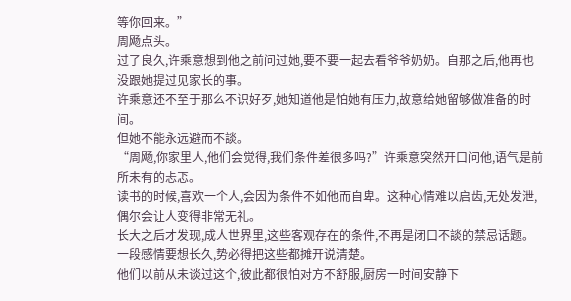等你回来。”
周飏点头。
过了良久,许乘意想到他之前问过她,要不要一起去看爷爷奶奶。自那之后,他再也没跟她提过见家长的事。
许乘意还不至于那么不识好歹,她知道他是怕她有压力,故意给她留够做准备的时间。
但她不能永远避而不談。
“周飏,你家里人,他们会觉得,我们条件差很多吗?”许乘意突然开口问他,语气是前所未有的忐忑。
读书的时候,喜欢一个人,会因为条件不如他而自卑。这种心情难以启齿,无处发泄,偶尔会让人变得非常无礼。
长大之后才发现,成人世界里,这些客观存在的条件,不再是闭口不談的禁忌话题。一段感情要想长久,势必得把这些都摊开说清楚。
他们以前从未谈过这个,彼此都很怕对方不舒服,厨房一时间安静下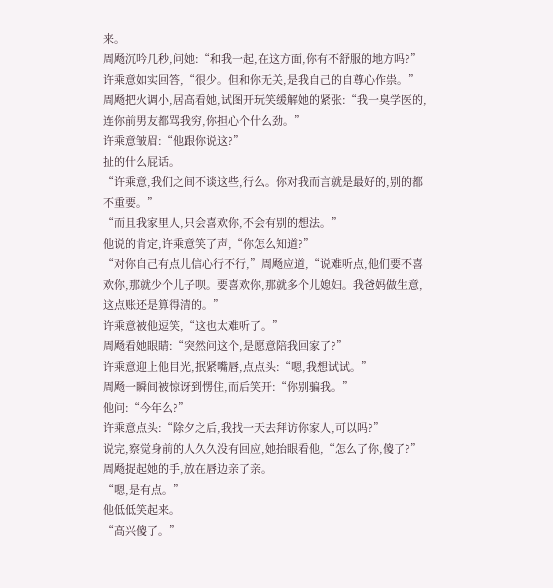来。
周飏沉吟几秒,问她:“和我一起,在这方面,你有不舒服的地方吗?”
许乘意如实回答,“很少。但和你无关,是我自己的自尊心作祟。”
周飏把火调小,居高看她,试图开玩笑缓解她的紧张:“我一臭学医的,连你前男友都骂我穷,你担心个什么劲。”
许乘意皱眉:“他跟你说这?”
扯的什么屁话。
“许乘意,我们之间不谈这些,行么。你对我而言就是最好的,别的都不重要。”
“而且我家里人,只会喜欢你,不会有别的想法。”
他说的肯定,许乘意笑了声,“你怎么知道?”
“对你自己有点儿信心行不行,”周飏应道,“说难听点,他们要不喜欢你,那就少个儿子呗。要喜欢你,那就多个儿媳妇。我爸妈做生意,这点账还是算得清的。”
许乘意被他逗笑,“这也太难听了。”
周飏看她眼睛:“突然问这个,是愿意陪我回家了?”
许乘意迎上他目光,抿紧嘴唇,点点头:“嗯,我想试试。”
周飏一瞬间被惊讶到愣住,而后笑开:“你别骗我。”
他问:“今年么?”
许乘意点头:“除夕之后,我找一天去拜访你家人,可以吗?”
说完,察觉身前的人久久没有回应,她抬眼看他,“怎么了你,傻了?”
周飏捉起她的手,放在唇边亲了亲。
“嗯,是有点。”
他低低笑起来。
“高兴傻了。”